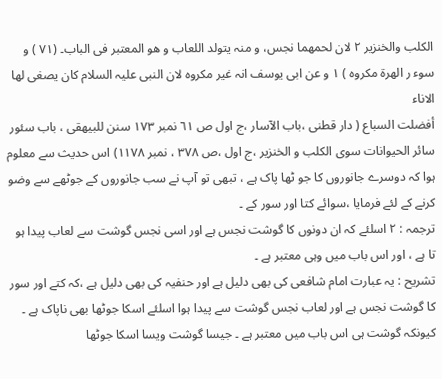الکلب والخنزیر ٢ لان لحمھما نجس، و منہ یتولد اللعاب و ھو المعتبر فی الباب۔ (٧١ ) و سوء ر الھرة مکروہ ) ١ و عن ابی یوسف انہ غیر مکروہ لان النبی علیہ السلام کان یصغی لھا الاناء
أفضلت السباع ( دار قطنی ،باب الآسار ،ج اول ص ٦١ نمبر ١٧٣ سنن للبیھقی ، باب سئور سائر الحیوانات سوی الکلب و الخنزیر ،ج اول ،ص ٣٧٨ ، نمبر ١١٧٨) اس حدیث سے معلوم ہوا کہ دوسرے جانوروں کا جو ٹھا پاک ہے ، تبھی تو آپ نے سب جانوروں کے جوٹھے سے وضو کرنے کے لئے فرمایا ،سوائے کتا اور سور کے ۔
ترجمہ : ٢ اسلئے کہ ان دونوں کا گوشت نجس ہے اور اسی نجس گوشت سے لعاب پیدا ہو تا ہے ، اور اس باب میں وہی معتبر ہے ۔
تشریح : یہ عبارت امام شافعی کی بھی دلیل ہے اور حنفیہ کی بھی دلیل ہے ،کہ کتے اور سور کا گوشت نجس ہے اور لعاب نجس گوشت سے پیدا ہوا اسلئے اسکا جوٹھا بھی ناپاک ہے ۔ کیونکہ گوشت ہی اس باب میں معتبر ہے ۔ جیسا گوشت ویسا اسکا جوٹھا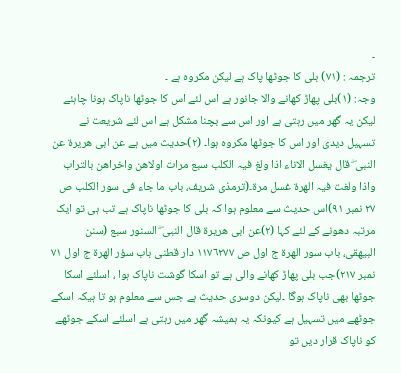۔
ترجمہ : (٧١) بلی کا جوٹھا پاک ہے لیکن مکروہ ہے ۔
وجہ: (١)بلی پھاڑ کھانے والا جانور ہے اس لئے اس کا جوٹھا ناپاک ہونا چاہئے لیکن یہ گھر میں رہتی ہے اور اس سے بچنا مشکل ہے اس لئے شریعت نے تسہیل دیدی اور اس کا جوٹھا مکروہ ہوا۔ (٢)حدیث میں ہے عن ابی ھریرة عن النبی ۖ قال یغسل الاناء اذا ولغ فیہ الکلب سبع مرات اولاھن واخراھن بالتراب واذا ولغت فیہ الھرة غسل مرة۔(ترمذی شریف، باب ما جاء فی سور الکلب ص ٢٧ نمبر ٩١)اس حدیث سے معلوم ہوا کہ بلی کا جوٹھا ناپاک ہے تب ہی تو ایک مرتبہ دھونے کے لئے کہا (٢)عن ابی ھریرة قال النبی ۖ السنور سبع (سنن البیھقی، باب سور الھرة ج اول ص ١١٧٦٢٧٧ دار قطنی باب سؤر الھرة ج اول ٧١ نمبر ٢١٧)جب بلی پھاڑ کھانے والی ہے تو اسکا گوشت ناپاک ہوا ، اسلئے اسکا جوٹھا بھی ناپاک ہوگا ۔لیکن دوسری حدیث ہے جس سے معلوم ہو تا ہیکہ اسکے جوٹھے میں تسہیل ہے کیونکہ یہ ہمیشہ گھر میں رہتی ہے اسلئے اسکے جوٹھے کو ناپاک قرار دیں تو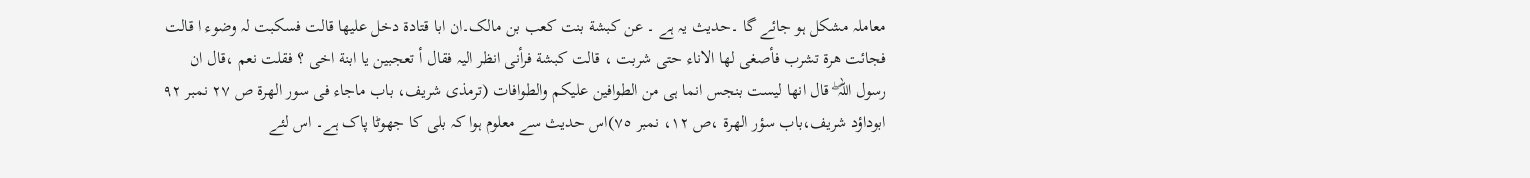معاملہ مشکل ہو جائے گا ۔حدیث یہ ہے ۔ عن کبشة بنت کعب بن مالک۔ان ابا قتادة دخل علیھا قالت فسکبت لہ وضوء ا قالت فجائت ھرة تشرب فأصغی لھا الاناء حتی شربت ، قالت کبشة فرأنی انظر الیہ فقال أ تعجبین یا ابنة اخی ؟ فقلت نعم ،قال ان رسول اللہ ۖ قال انھا لیست بنجس انما ہی من الطوافین علیکم والطوافات (ترمذی شریف، باب ماجاء فی سور الھرة ص ٢٧ نمبر ٩٢ ابوداؤد شریف،باب سؤر الھرة ،ص ١٢، نمبر ٧٥)اس حدیث سے معلوم ہوا کہ بلی کا جھوٹا پاک ہے۔ اس لئے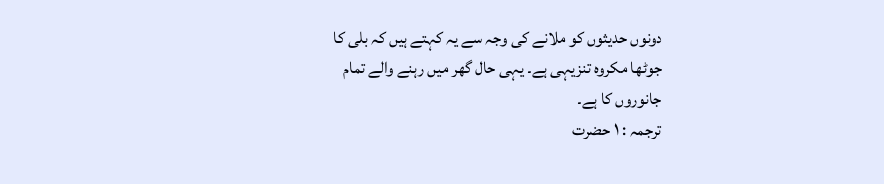دونوں حدیثوں کو ملانے کی وجہ سے یہ کہتے ہیں کہ بلی کا جوٹھا مکروہ تنزیہی ہے۔ یہی حال گھر میں رہنے والے تمام جانوروں کا ہے۔
ترجمہ : ١ حضرت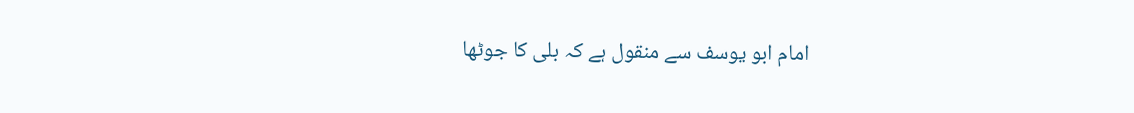امام ابو یوسف سے منقول ہے کہ بلی کا جوٹھا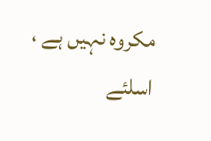مکروہ نہیں ہے ، اسلئے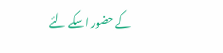کے حضور اسکے لئے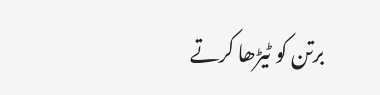برتن کو ٹیڑھا کرتے